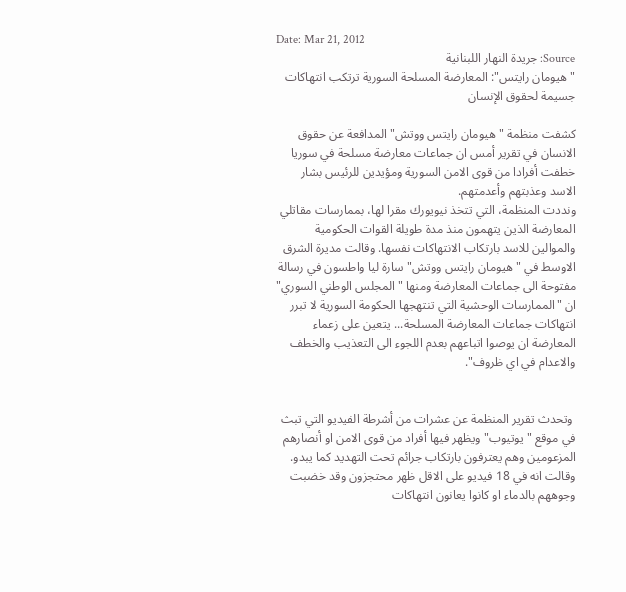Date: Mar 21, 2012
Source: جريدة النهار اللبنانية
"هيومان رايتس": المعارضة المسلحة السورية ترتكب انتهاكات جسيمة لحقوق الإنسان

كشفت منظمة "هيومان رايتس ووتش" المدافعة عن حقوق الانسان في تقرير أمس ان جماعات معارضة مسلحة في سوريا خطفت أفرادا من قوى الامن السورية ومؤيدين للرئيس بشار الاسد وعذبتهم وأعدمتهم.
ونددت المنظمة، التي تتخذ نيويورك مقرا لها، بممارسات مقاتلي المعارضة الذين يتهمون منذ مدة طويلة القوات الحكومية والموالين للاسد بارتكاب الانتهاكات نفسها. وقالت مديرة الشرق الاوسط في "هيومان رايتس ووتش" سارة ليا واطسون في رسالة مفتوحة الى جماعات المعارضة ومنها "المجلس الوطني السوري" ان "الممارسات الوحشية التي تنتهجها الحكومة السورية لا تبرر انتهاكات جماعات المعارضة المسلحة... يتعين على زعماء المعارضة ان يوصوا اتباعهم بعدم اللجوء الى التعذيب والخطف والاعدام في اي ظروف".


 وتحدث تقرير المنظمة عن عشرات من أشرطة الفيديو التي تبث في موقع "يوتيوب" ويظهر فيها أفراد من قوى الامن او أنصارهم المزعومين وهم يعترفون بارتكاب جرائم تحت التهديد كما يبدو. وقالت انه في 18 فيديو على الاقل ظهر محتجزون وقد خضبت وجوههم بالدماء او كانوا يعانون انتهاكات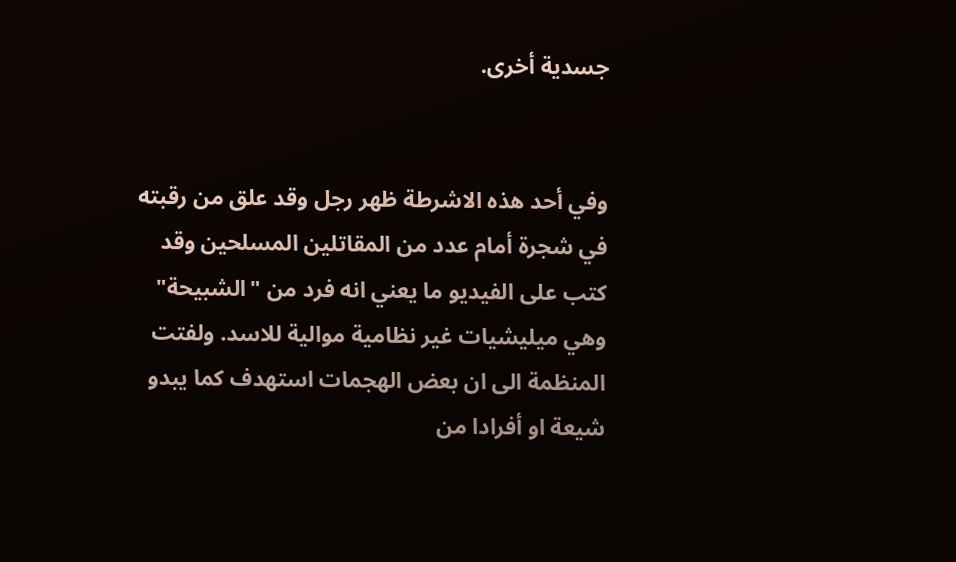جسدية أخرى.


وفي أحد هذه الاشرطة ظهر رجل وقد علق من رقبته في شجرة أمام عدد من المقاتلين المسلحين وقد كتب على الفيديو ما يعني انه فرد من "الشبيحة" وهي ميليشيات غير نظامية موالية للاسد. ولفتت المنظمة الى ان بعض الهجمات استهدف كما يبدو شيعة او أفرادا من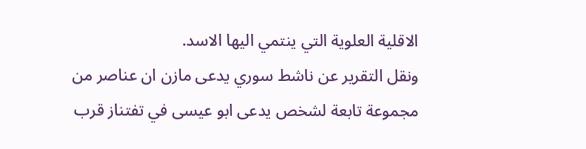الاقلية العلوية التي ينتمي اليها الاسد.
ونقل التقرير عن ناشط سوري يدعى مازن ان عناصر من مجموعة تابعة لشخص يدعى ابو عيسى في تفتناز قرب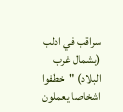سراقب في ادلب (بشمال غرب البلاد) "خطفوا اشخاصا يعملون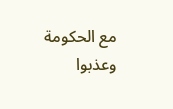مع الحكومة وعذبوا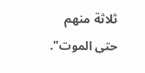ثلاثة منهم حتى الموت".